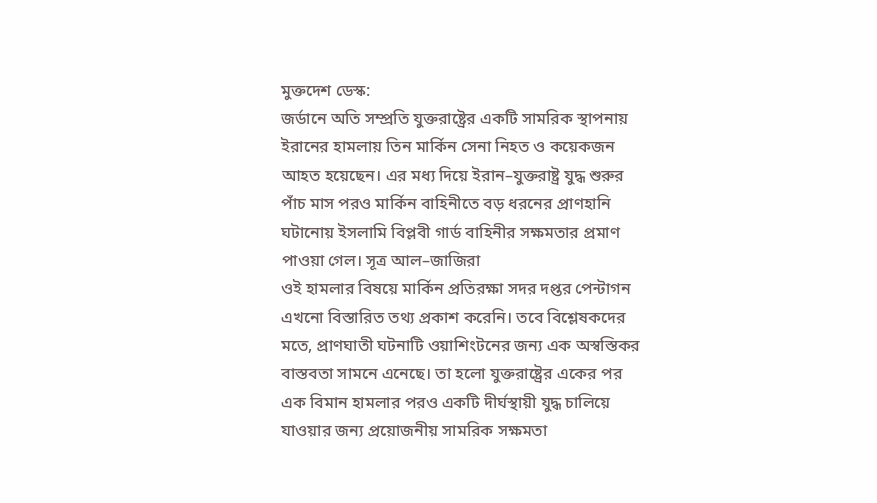মুক্তদেশ ডেস্ক:
জর্ডানে অতি সম্প্রতি যুক্তরাষ্ট্রের একটি সামরিক স্থাপনায় ইরানের হামলায় তিন মার্কিন সেনা নিহত ও কয়েকজন আহত হয়েছেন। এর মধ্য দিয়ে ইরান–যুক্তরাষ্ট্র যুদ্ধ শুরুর পাঁচ মাস পরও মার্কিন বাহিনীতে বড় ধরনের প্রাণহানি ঘটানোয় ইসলামি বিপ্লবী গার্ড বাহিনীর সক্ষমতার প্রমাণ পাওয়া গেল। সূত্র আল–জাজিরা
ওই হামলার বিষয়ে মার্কিন প্রতিরক্ষা সদর দপ্তর পেন্টাগন এখনো বিস্তারিত তথ্য প্রকাশ করেনি। তবে বিশ্লেষকদের মতে, প্রাণঘাতী ঘটনাটি ওয়াশিংটনের জন্য এক অস্বস্তিকর বাস্তবতা সামনে এনেছে। তা হলো যুক্তরাষ্ট্রের একের পর এক বিমান হামলার পরও একটি দীর্ঘস্থায়ী যুদ্ধ চালিয়ে যাওয়ার জন্য প্রয়োজনীয় সামরিক সক্ষমতা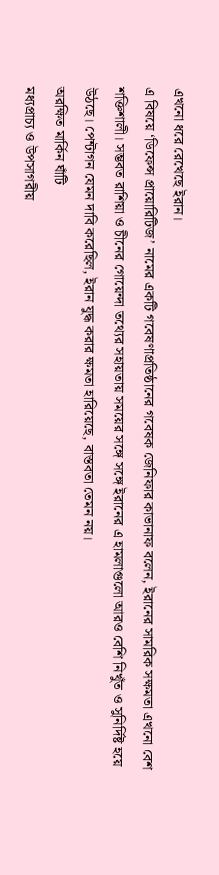এখনো ধরে রেখেছে ইরান।
এ বিষয়ে ‘ডিফেন্স প্রায়োরিটিজ’ নামের একটি গবেষণাপ্রতিষ্ঠানের গবেষক জেনিফার কাভানাফ বলেন, ইরানের সামরিক সক্ষমতা এখনো বেশ শক্তিশালী। সম্ভবত রাশিয়া ও চীনের গোয়েন্দা তথ্যের সহায়তায় সময়ের সঙ্গে সঙ্গে ইরানের এ হামলাগুলো আরও বেশি নিখুঁত ও সুনির্দিষ্ট হয়ে উঠছে। পেন্টাগন যেমন দাবি করেছিল, ইরান যুদ্ধ করার ক্ষমতা হারিয়েছে, বাস্তবতা তেমন নয়।
অরক্ষিত মার্কিন ঘাঁটি
মধ্যপ্রাচ্য ও উপসাগরীয়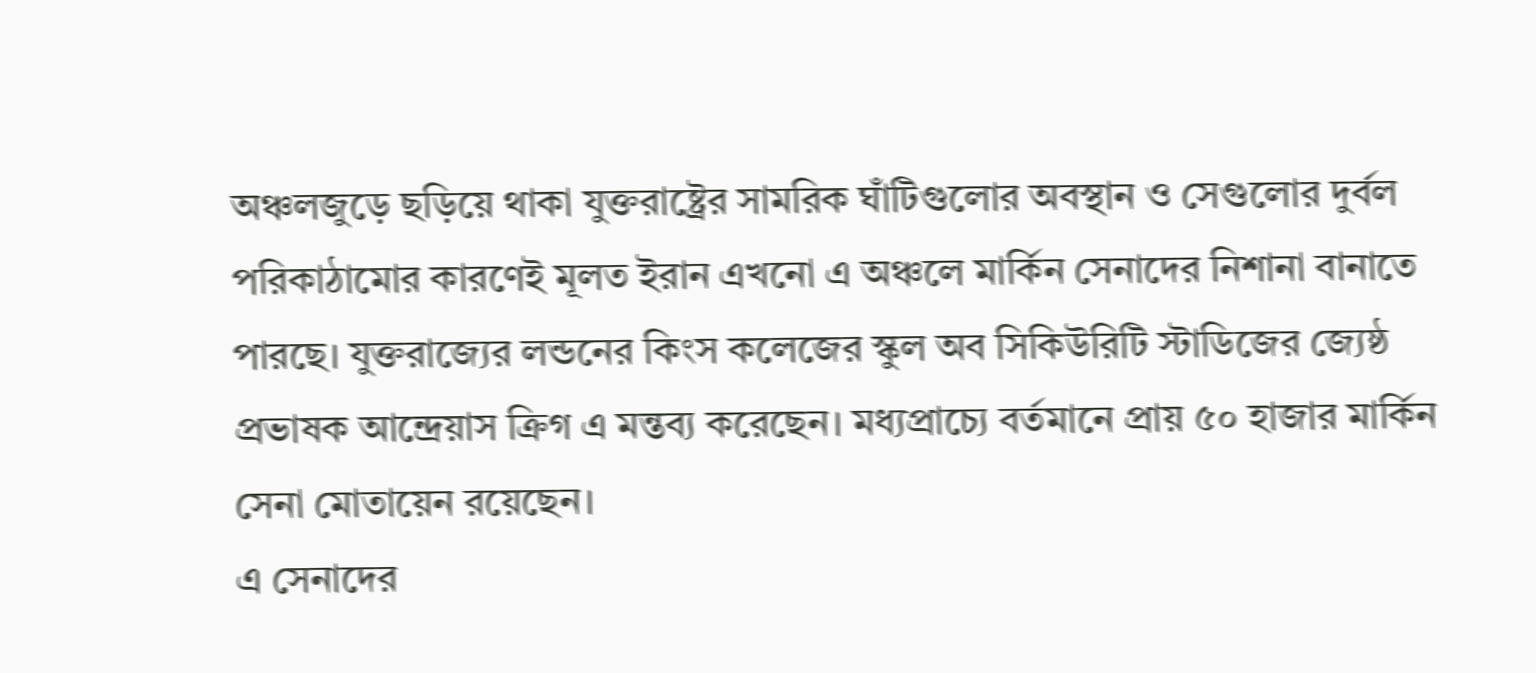অঞ্চলজুড়ে ছড়িয়ে থাকা যুক্তরাষ্ট্রের সামরিক ঘাঁটিগুলোর অবস্থান ও সেগুলোর দুর্বল পরিকাঠামোর কারণেই মূলত ইরান এখনো এ অঞ্চলে মার্কিন সেনাদের নিশানা বানাতে পারছে। যুক্তরাজ্যের লন্ডনের কিংস কলেজের স্কুল অব সিকিউরিটি স্টাডিজের জ্যেষ্ঠ প্রভাষক আন্দ্রেয়াস ক্রিগ এ মন্তব্য করেছেন। মধ্যপ্রাচ্যে বর্তমানে প্রায় ৫০ হাজার মার্কিন সেনা মোতায়েন রয়েছেন।
এ সেনাদের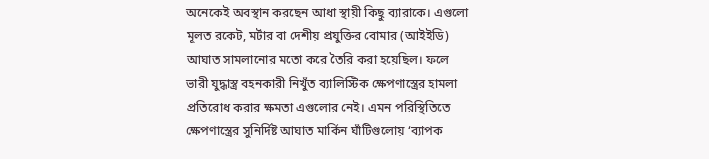অনেকেই অবস্থান করছেন আধা স্থায়ী কিছু ব্যারাকে। এগুলো মূলত রকেট, মর্টার বা দেশীয় প্রযুক্তির বোমার (আইইডি) আঘাত সামলানোর মতো করে তৈরি করা হয়েছিল। ফলে ভারী যুদ্ধাস্ত্র বহনকারী নিখুঁত ব্যালিস্টিক ক্ষেপণাস্ত্রের হামলা প্রতিরোধ করার ক্ষমতা এগুলোর নেই। এমন পরিস্থিতিতে ক্ষেপণাস্ত্রের সুনির্দিষ্ট আঘাত মার্কিন ঘাঁটিগুলোয় ‘ব্যাপক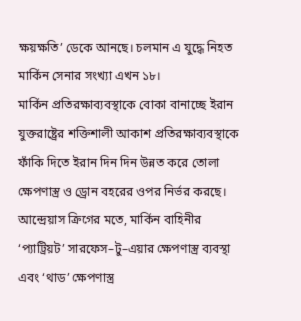ক্ষয়ক্ষতি’ ডেকে আনছে। চলমান এ যুদ্ধে নিহত মার্কিন সেনার সংখ্যা এখন ১৮।
মার্কিন প্রতিরক্ষাব্যবস্থাকে বোকা বানাচ্ছে ইরান
যুক্তরাষ্ট্রের শক্তিশালী আকাশ প্রতিরক্ষাব্যবস্থাকে ফাঁকি দিতে ইরান দিন দিন উন্নত করে তোলা ক্ষেপণাস্ত্র ও ড্রোন বহরের ওপর নির্ভর করছে। আন্দ্রেয়াস ক্রিগের মতে, মার্কিন বাহিনীর ‘প্যাট্রিয়ট’ সারফেস–টু–এয়ার ক্ষেপণাস্ত্র ব্যবস্থা এবং ‘থাড’ ক্ষেপণাস্ত্র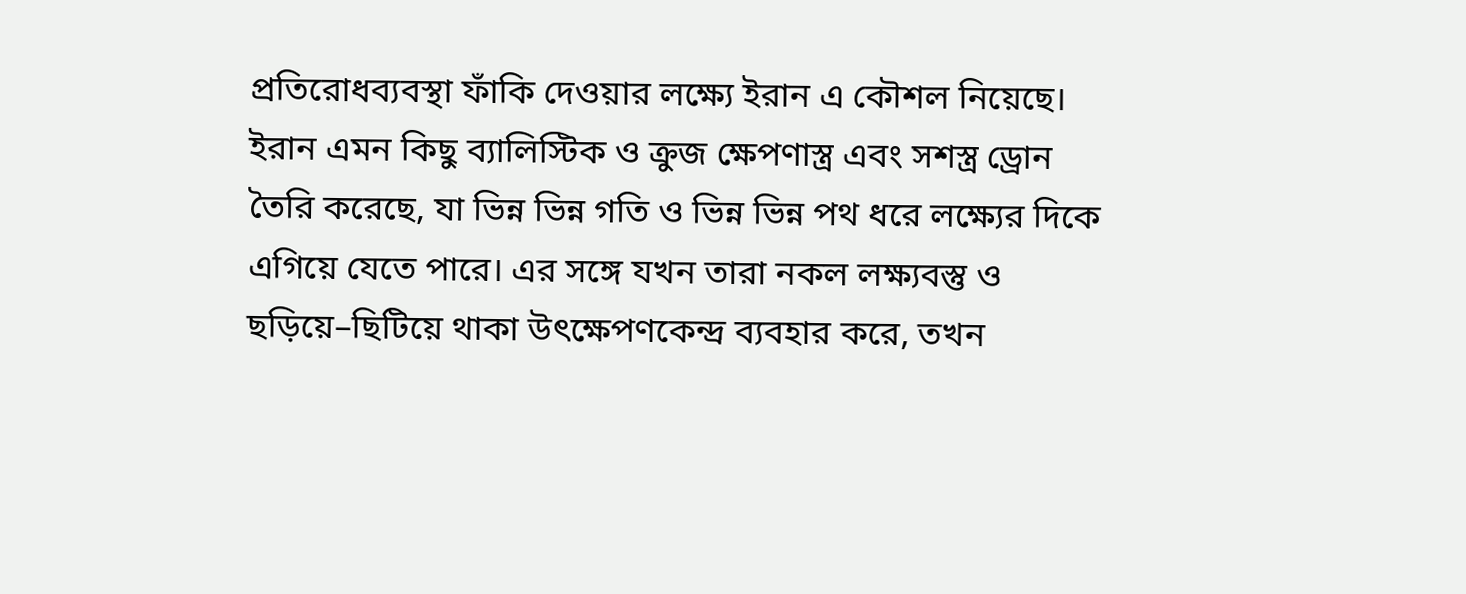প্রতিরোধব্যবস্থা ফাঁকি দেওয়ার লক্ষ্যে ইরান এ কৌশল নিয়েছে।
ইরান এমন কিছু ব্যালিস্টিক ও ক্রুজ ক্ষেপণাস্ত্র এবং সশস্ত্র ড্রোন তৈরি করেছে, যা ভিন্ন ভিন্ন গতি ও ভিন্ন ভিন্ন পথ ধরে লক্ষ্যের দিকে এগিয়ে যেতে পারে। এর সঙ্গে যখন তারা নকল লক্ষ্যবস্তু ও ছড়িয়ে–ছিটিয়ে থাকা উৎক্ষেপণকেন্দ্র ব্যবহার করে, তখন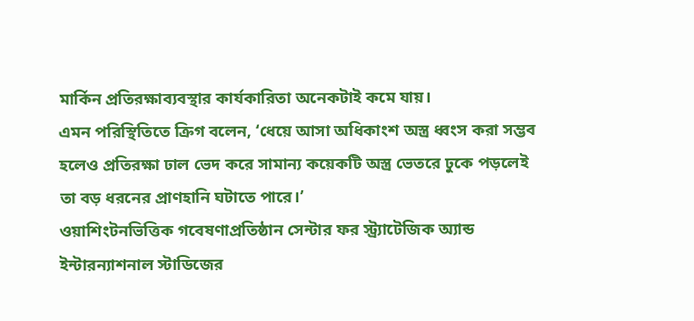মার্কিন প্রতিরক্ষাব্যবস্থার কার্যকারিতা অনেকটাই কমে যায়।
এমন পরিস্থিতিতে ক্রিগ বলেন, ‘ধেয়ে আসা অধিকাংশ অস্ত্র ধ্বংস করা সম্ভব হলেও প্রতিরক্ষা ঢাল ভেদ করে সামান্য কয়েকটি অস্ত্র ভেতরে ঢুকে পড়লেই তা বড় ধরনের প্রাণহানি ঘটাতে পারে।’
ওয়াশিংটনভিত্তিক গবেষণাপ্রতিষ্ঠান সেন্টার ফর স্ট্র্যাটেজিক অ্যান্ড ইন্টারন্যাশনাল স্টাডিজের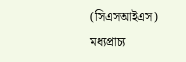(সিএসআইএস) মধ্যপ্রাচ্য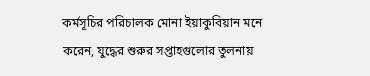কর্মসূচির পরিচালক মোনা ইয়াকুবিয়ান মনে করেন, যুদ্ধের শুরুর সপ্তাহগুলোর তুলনায়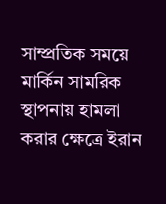সাম্প্রতিক সময়ে মার্কিন সামরিক স্থাপনায় হামলা করার ক্ষেত্রে ইরান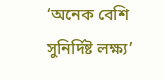‘অনেক বেশি সুনির্দিষ্ট লক্ষ্য’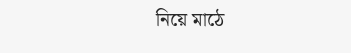নিয়ে মাঠে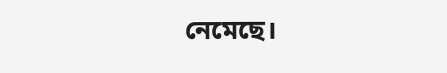নেমেছে।